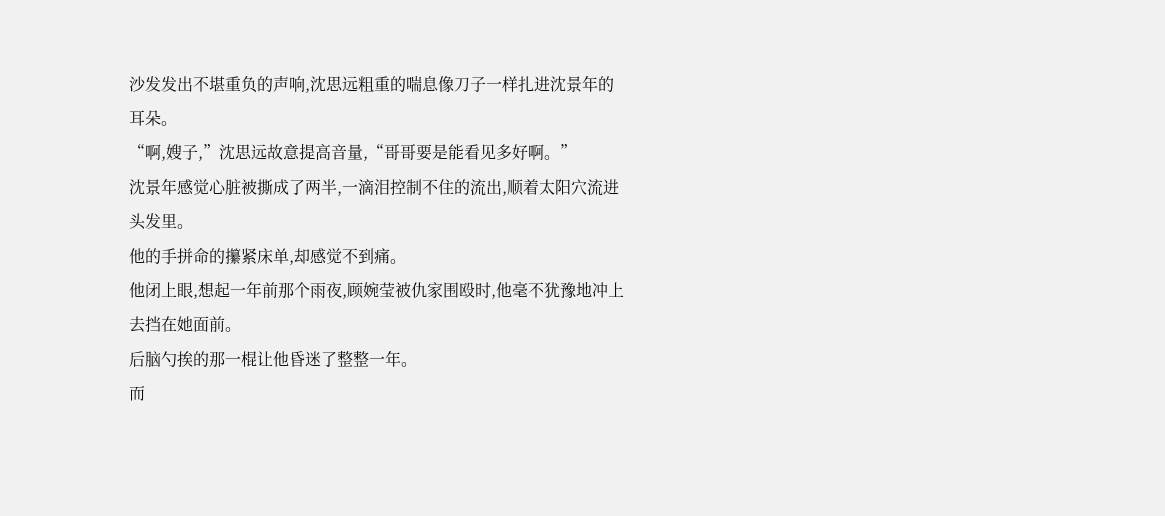沙发发出不堪重负的声响,沈思远粗重的喘息像刀子一样扎进沈景年的耳朵。
“啊,嫂子,”沈思远故意提高音量,“哥哥要是能看见多好啊。”
沈景年感觉心脏被撕成了两半,一滴泪控制不住的流出,顺着太阳穴流进头发里。
他的手拼命的攥紧床单,却感觉不到痛。
他闭上眼,想起一年前那个雨夜,顾婉莹被仇家围殴时,他毫不犹豫地冲上去挡在她面前。
后脑勺挨的那一棍让他昏迷了整整一年。
而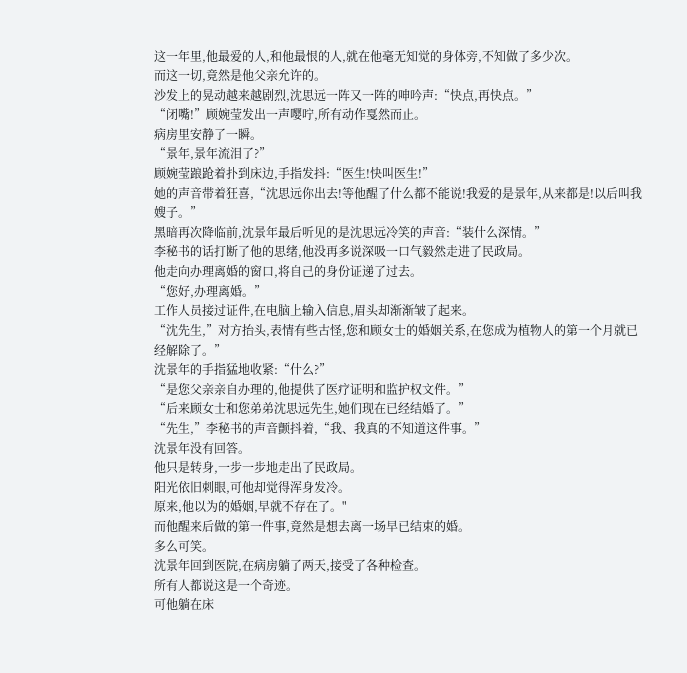这一年里,他最爱的人,和他最恨的人,就在他毫无知觉的身体旁,不知做了多少次。
而这一切,竟然是他父亲允许的。
沙发上的晃动越来越剧烈,沈思远一阵又一阵的呻吟声:“快点,再快点。”
“闭嘴!”顾婉莹发出一声嘤咛,所有动作戛然而止。
病房里安静了一瞬。
“景年,景年流泪了?”
顾婉莹踉跄着扑到床边,手指发抖:“医生!快叫医生!”
她的声音带着狂喜,“沈思远你出去!等他醒了什么都不能说!我爱的是景年,从来都是!以后叫我嫂子。”
黑暗再次降临前,沈景年最后听见的是沈思远冷笑的声音:“装什么深情。”
李秘书的话打断了他的思绪,他没再多说深吸一口气毅然走进了民政局。
他走向办理离婚的窗口,将自己的身份证递了过去。
“您好,办理离婚。”
工作人员接过证件,在电脑上输入信息,眉头却渐渐皱了起来。
“沈先生,”对方抬头,表情有些古怪,您和顾女士的婚姻关系,在您成为植物人的第一个月就已经解除了。”
沈景年的手指猛地收紧:“什么?”
“是您父亲亲自办理的,他提供了医疗证明和监护权文件。”
“后来顾女士和您弟弟沈思远先生,她们现在已经结婚了。”
“先生,”李秘书的声音颤抖着,“我、我真的不知道这件事。”
沈景年没有回答。
他只是转身,一步一步地走出了民政局。
阳光依旧刺眼,可他却觉得浑身发冷。
原来,他以为的婚姻,早就不存在了。"
而他醒来后做的第一件事,竟然是想去离一场早已结束的婚。
多么可笑。
沈景年回到医院,在病房躺了两天,接受了各种检查。
所有人都说这是一个奇迹。
可他躺在床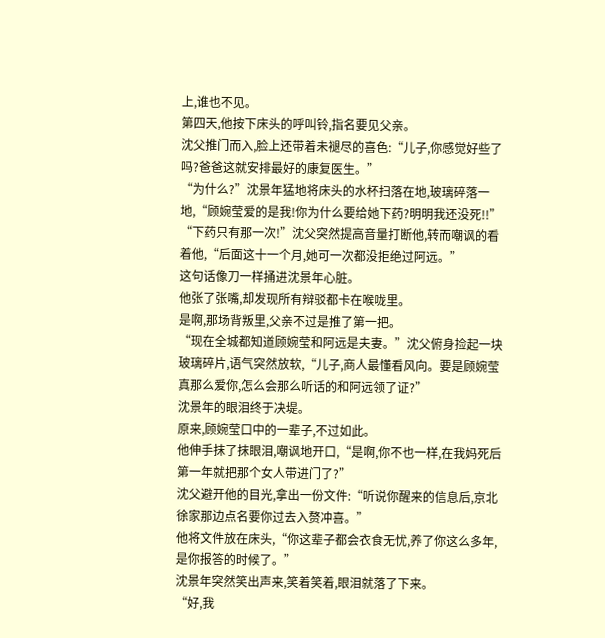上,谁也不见。
第四天,他按下床头的呼叫铃,指名要见父亲。
沈父推门而入,脸上还带着未褪尽的喜色:“儿子,你感觉好些了吗?爸爸这就安排最好的康复医生。”
“为什么?”沈景年猛地将床头的水杯扫落在地,玻璃碎落一地,“顾婉莹爱的是我!你为什么要给她下药?明明我还没死!!”
“下药只有那一次!”沈父突然提高音量打断他,转而嘲讽的看着他,“后面这十一个月,她可一次都没拒绝过阿远。”
这句话像刀一样捅进沈景年心脏。
他张了张嘴,却发现所有辩驳都卡在喉咙里。
是啊,那场背叛里,父亲不过是推了第一把。
“现在全城都知道顾婉莹和阿远是夫妻。”沈父俯身捡起一块玻璃碎片,语气突然放软,“儿子,商人最懂看风向。要是顾婉莹真那么爱你,怎么会那么听话的和阿远领了证?”
沈景年的眼泪终于决堤。
原来,顾婉莹口中的一辈子,不过如此。
他伸手抹了抹眼泪,嘲讽地开口,“是啊,你不也一样,在我妈死后第一年就把那个女人带进门了?”
沈父避开他的目光,拿出一份文件:“听说你醒来的信息后,京北徐家那边点名要你过去入赘冲喜。”
他将文件放在床头,“你这辈子都会衣食无忧,养了你这么多年,是你报答的时候了。”
沈景年突然笑出声来,笑着笑着,眼泪就落了下来。
“好,我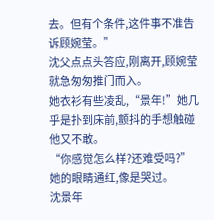去。但有个条件,这件事不准告诉顾婉莹。”
沈父点点头答应,刚离开,顾婉莹就急匆匆推门而入。
她衣衫有些凌乱,“景年!”她几乎是扑到床前,颤抖的手想触碰他又不敢。
“你感觉怎么样?还难受吗?”她的眼睛通红,像是哭过。
沈景年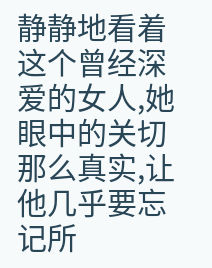静静地看着这个曾经深爱的女人,她眼中的关切那么真实,让他几乎要忘记所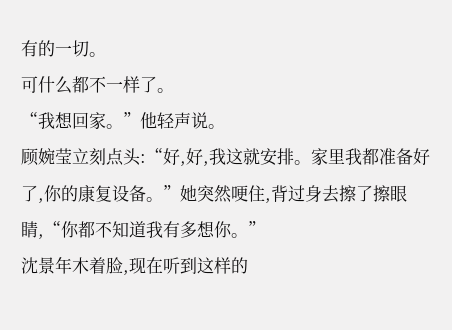有的一切。
可什么都不一样了。
“我想回家。”他轻声说。
顾婉莹立刻点头:“好,好,我这就安排。家里我都准备好了,你的康复设备。”她突然哽住,背过身去擦了擦眼睛,“你都不知道我有多想你。”
沈景年木着脸,现在听到这样的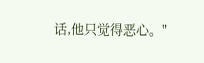话,他只觉得恶心。"